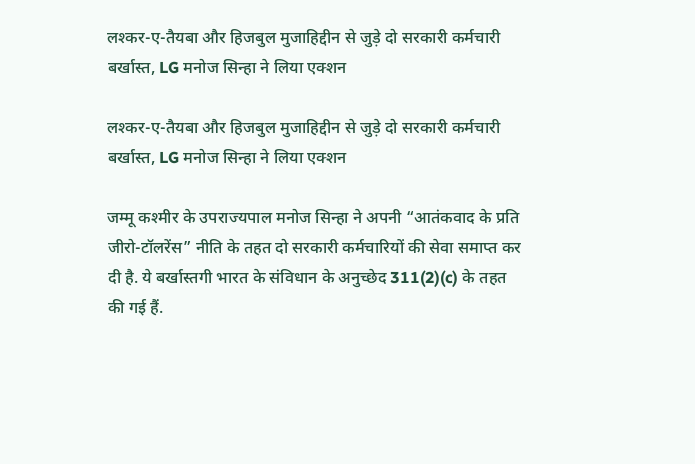लश्कर-ए-तैयबा और हिजबुल मुजाहिद्दीन से जुड़े दो सरकारी कर्मचारी बर्खास्त, LG मनोज सिन्हा ने लिया एक्शन

लश्कर-ए-तैयबा और हिजबुल मुजाहिद्दीन से जुड़े दो सरकारी कर्मचारी बर्खास्त, LG मनोज सिन्हा ने लिया एक्शन

जम्मू कश्मीर के उपराज्यपाल मनोज सिन्हा ने अपनी “आतंकवाद के प्रति जीरो-टॉलरेंस” नीति के तहत दो सरकारी कर्मचारियों की सेवा समाप्त कर दी है. ये बर्खास्तगी भारत के संविधान के अनुच्छेद 311(2)(c) के तहत की गई हैं.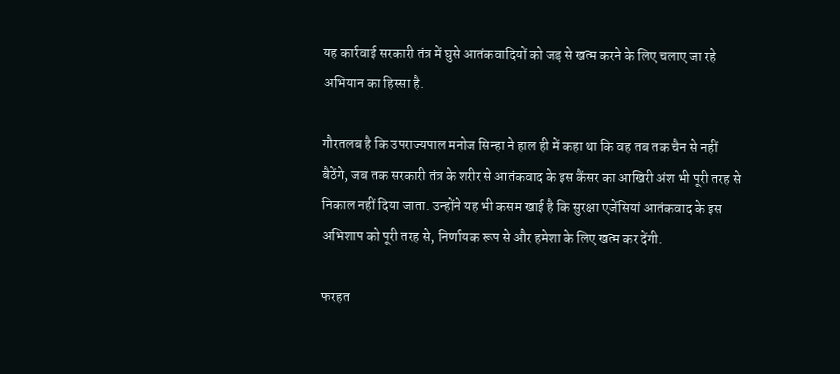यह कार्रवाई सरकारी तंत्र में घुसे आतंकवादियों को जड़ से खत्म करने के लिए चलाए जा रहे अभियान का हिस्सा है.

गौरतलब है कि उपराज्यपाल मनोज सिन्हा ने हाल ही में कहा था कि वह तब तक चैन से नहीं बैठेंगे, जब तक सरकारी तंत्र के शरीर से आतंकवाद के इस कैंसर का आखिरी अंश भी पूरी तरह से निकाल नहीं दिया जाता. उन्होंने यह भी कसम खाई है कि सुरक्षा एजेंसियां आतंकवाद के इस अभिशाप को पूरी तरह से, निर्णायक रूप से और हमेशा के लिए खत्म कर देंगी.

फरहत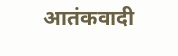आतंकवादी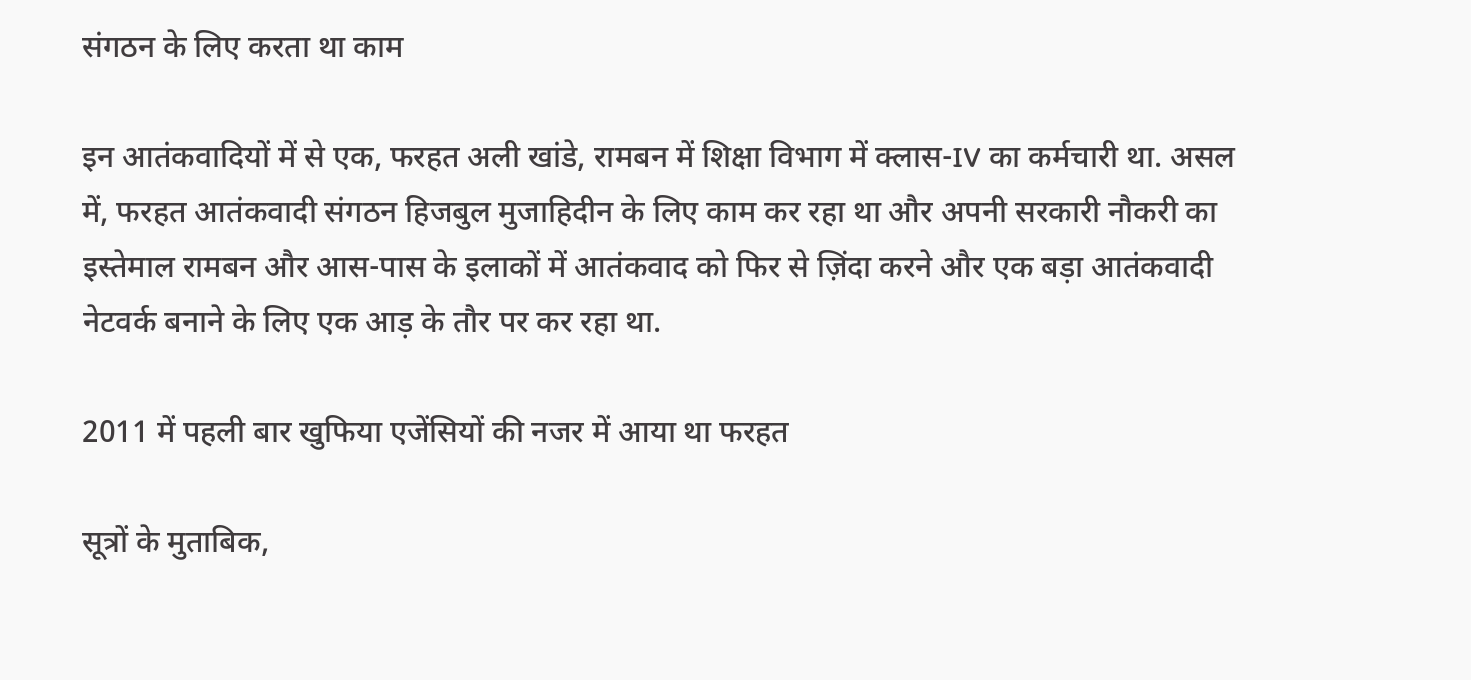संगठन के लिए करता था काम

इन आतंकवादियों में से एक, फरहत अली खांडे, रामबन में शिक्षा विभाग में क्लास-IV का कर्मचारी था. असल में, फरहत आतंकवादी संगठन हिजबुल मुजाहिदीन के लिए काम कर रहा था और अपनी सरकारी नौकरी का इस्तेमाल रामबन और आस-पास के इलाकों में आतंकवाद को फिर से ज़िंदा करने और एक बड़ा आतंकवादी नेटवर्क बनाने के लिए एक आड़ के तौर पर कर रहा था.

2011 में पहली बार खुफिया एजेंसियों की नजर में आया था फरहत

सूत्रों के मुताबिक,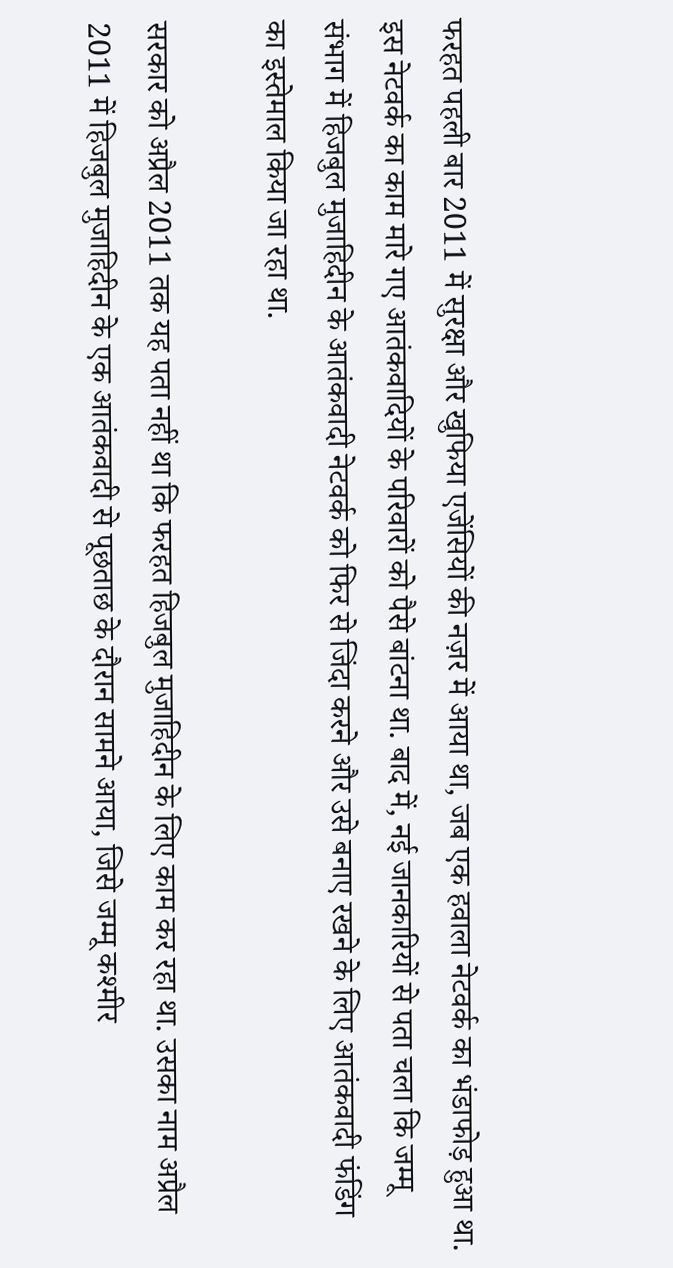फरहत पहली बार 2011 में सुरक्षा और खुफिया एजेंसियों की नज़र में आया था, जब एक हवाला नेटवर्क का भंडाफोड़ हुआ था. इस नेटवर्क का काम मारे गए आतंकवादियों के परिवारों को पैसे बांटना था. बाद में, नई जानकारियों से पता चला कि जम्मू संभाग में हिजबुल मुजाहिदीन के आतंकवादी नेटवर्क को फिर से जिंदा करने और उसे बनाए रखने के लिए आतंकवादी फंडिंग का इस्तेमाल किया जा रहा था.

सरकार को अप्रैल 2011 तक यह पता नहीं था कि फरहत हिजबुल मुजाहिदीन के लिए काम कर रहा था. उसका नाम अप्रैल 2011 में हिजबुल मुजाहिदीन के एक आतंकवादी से पूछताछ के दौरान सामने आया, जिसे जम्मू कश्मीर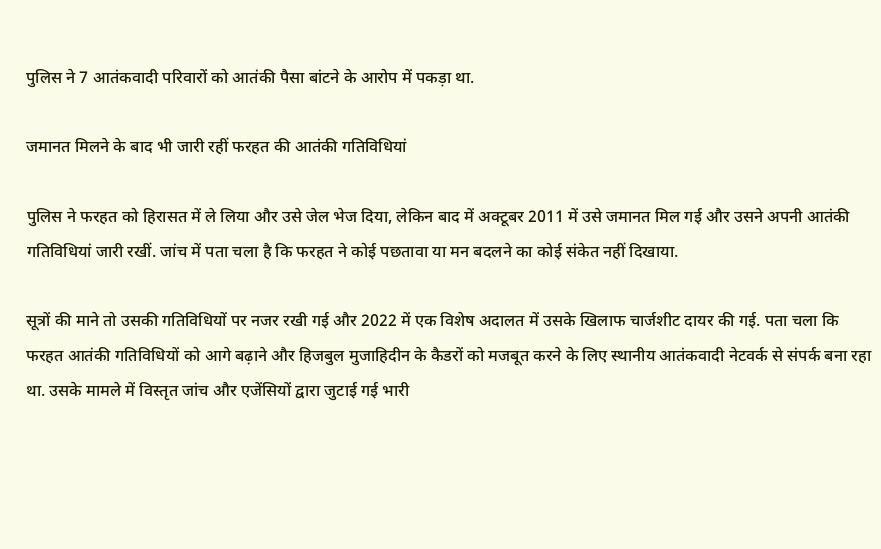पुलिस ने 7 आतंकवादी परिवारों को आतंकी पैसा बांटने के आरोप में पकड़ा था.

जमानत मिलने के बाद भी जारी रहीं फरहत की आतंकी गतिविधियां

पुलिस ने फरहत को हिरासत में ले लिया और उसे जेल भेज दिया, लेकिन बाद में अक्टूबर 2011 में उसे जमानत मिल गई और उसने अपनी आतंकी गतिविधियां जारी रखीं. जांच में पता चला है कि फरहत ने कोई पछतावा या मन बदलने का कोई संकेत नहीं दिखाया.

सूत्रों की माने तो उसकी गतिविधियों पर नजर रखी गई और 2022 में एक विशेष अदालत में उसके खिलाफ चार्जशीट दायर की गई. पता चला कि फरहत आतंकी गतिविधियों को आगे बढ़ाने और हिजबुल मुजाहिदीन के कैडरों को मजबूत करने के लिए स्थानीय आतंकवादी नेटवर्क से संपर्क बना रहा था. उसके मामले में विस्तृत जांच और एजेंसियों द्वारा जुटाई गई भारी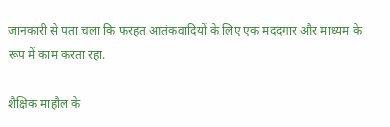जानकारी से पता चला कि फरहत आतंकवादियों के लिए एक मददगार और माध्यम के रूप में काम करता रहा.

शैक्षिक माहौल के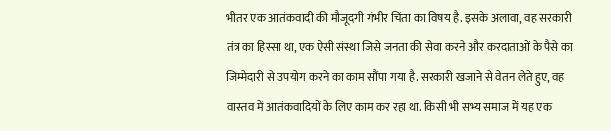भीतर एक आतंकवादी की मौजूदगी गंभीर चिंता का विषय है. इसके अलावा, वह सरकारी तंत्र का हिस्सा था, एक ऐसी संस्था जिसे जनता की सेवा करने और करदाताओं के पैसे का जिम्मेदारी से उपयोग करने का काम सौंपा गया है. सरकारी खजाने से वेतन लेते हुए, वह वास्तव में आतंकवादियों के लिए काम कर रहा था. किसी भी सभ्य समाज में यह एक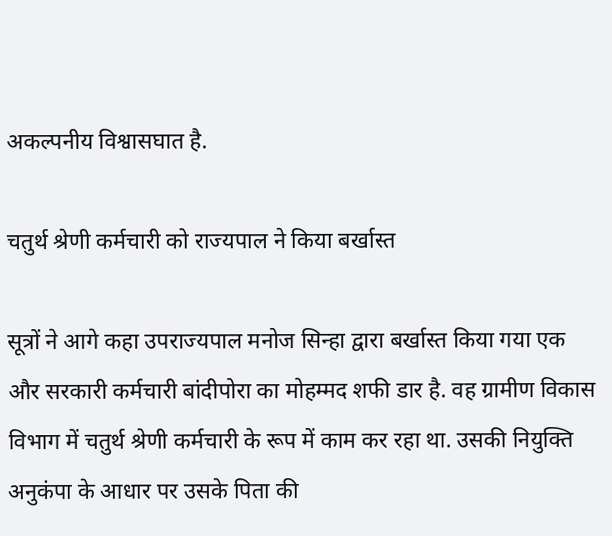अकल्पनीय विश्वासघात है.

चतुर्थ श्रेणी कर्मचारी को राज्यपाल ने किया बर्खास्त

सूत्रों ने आगे कहा उपराज्यपाल मनोज सिन्हा द्वारा बर्खास्त किया गया एक और सरकारी कर्मचारी बांदीपोरा का मोहम्मद शफी डार है. वह ग्रामीण विकास विभाग में चतुर्थ श्रेणी कर्मचारी के रूप में काम कर रहा था. उसकी नियुक्ति अनुकंपा के आधार पर उसके पिता की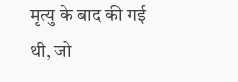मृत्यु के बाद की गई थी, जो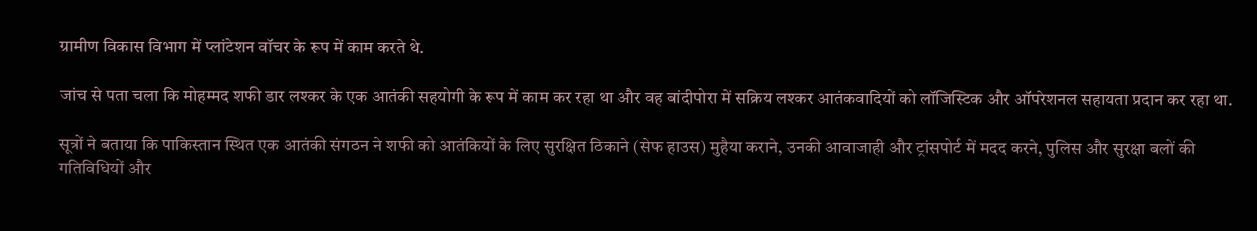ग्रामीण विकास विभाग में प्लांटेशन वॉचर के रूप में काम करते थे.

जांच से पता चला कि मोहम्मद शफी डार लश्कर के एक आतंकी सहयोगी के रूप में काम कर रहा था और वह बांदीपोरा में सक्रिय लश्कर आतंकवादियों को लॉजिस्टिक और ऑपरेशनल सहायता प्रदान कर रहा था.

सूत्रों ने बताया कि पाकिस्तान स्थित एक आतंकी संगठन ने शफी को आतंकियों के लिए सुरक्षित ठिकाने (सेफ हाउस) मुहैया कराने, उनकी आवाजाही और ट्रांसपोर्ट में मदद करने, पुलिस और सुरक्षा बलों की गतिविधियों और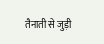तैनाती से जुड़ी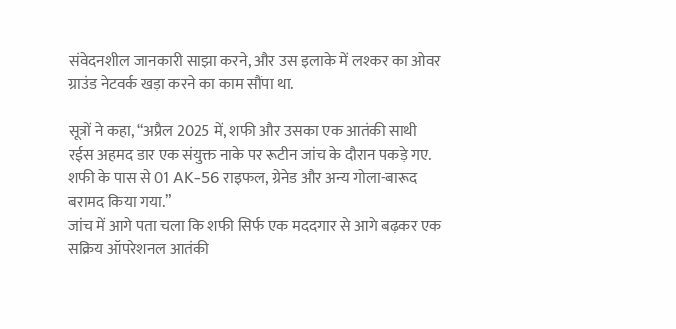संवेदनशील जानकारी साझा करने, और उस इलाके में लश्कर का ओवर ग्राउंड नेटवर्क खड़ा करने का काम सौंपा था.

सूत्रों ने कहा, “अप्रैल 2025 में, शफी और उसका एक आतंकी साथी रईस अहमद डार एक संयुक्त नाके पर रूटीन जांच के दौरान पकड़े गए. शफी के पास से 01 AK-56 राइफल, ग्रेनेड और अन्य गोला-बारूद बरामद किया गया.”
जांच में आगे पता चला कि शफी सिर्फ एक मददगार से आगे बढ़कर एक सक्रिय ऑपरेशनल आतंकी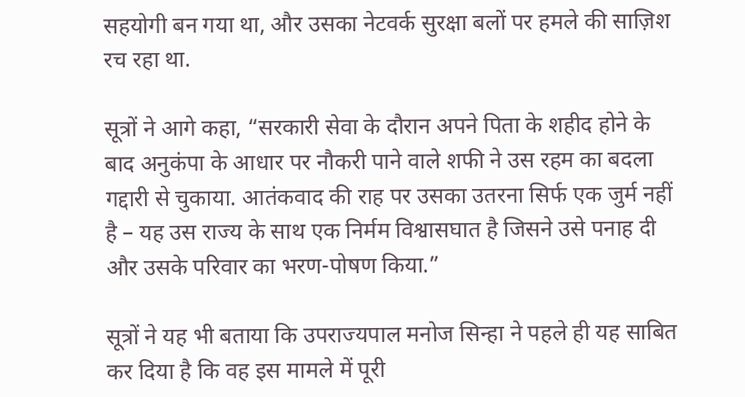सहयोगी बन गया था, और उसका नेटवर्क सुरक्षा बलों पर हमले की साज़िश रच रहा था.

सूत्रों ने आगे कहा, “सरकारी सेवा के दौरान अपने पिता के शहीद होने के बाद अनुकंपा के आधार पर नौकरी पाने वाले शफी ने उस रहम का बदला गद्दारी से चुकाया. आतंकवाद की राह पर उसका उतरना सिर्फ एक जुर्म नहीं है – यह उस राज्य के साथ एक निर्मम विश्वासघात है जिसने उसे पनाह दी और उसके परिवार का भरण-पोषण किया.”

सूत्रों ने यह भी बताया कि उपराज्यपाल मनोज सिन्हा ने पहले ही यह साबित कर दिया है कि वह इस मामले में पूरी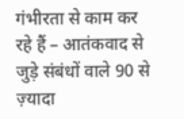गंभीरता से काम कर रहे हैं – आतंकवाद से जुड़े संबंधों वाले 90 से ज़्यादा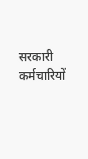सरकारी कर्मचारियों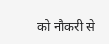को नौकरी से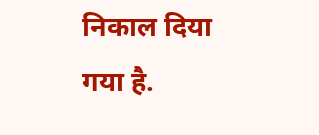निकाल दिया गया है.